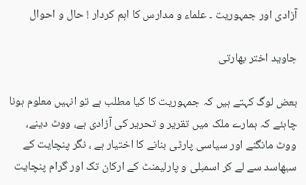آزادی اور جمہوریت ۔ علماء و مدارس کا اہم کردار ! حال و احوال

جاوید اختر بھارتی

بعض لوگ کہتے ہیں کہ جمہوریت کا کیا مطلب ہے تو انہیں معلوم ہونا چاہئے کہ ہمارے ملک میں تقریر و تحریر کی آزادی ہے، ووٹ دینے، ووٹ مانگنے اور سیاسی پارٹی بنانے کا اختیار ہے ، نگر پنچایت کے سبھاسد سے لے کر اسمبلی و پارلیمنٹ کے ارکان تک اور گرام پنچایت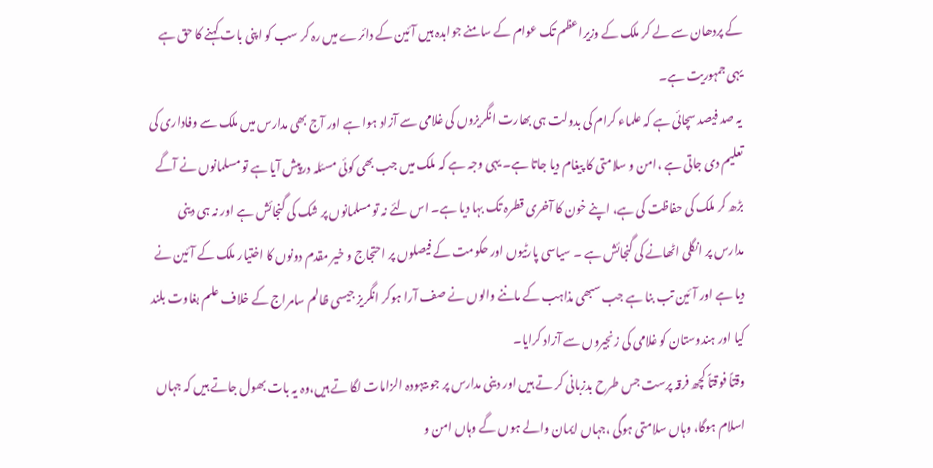کے پردھان سے لے کر ملک کے وزیراعظم تک عوام کے سامنے جوابدہ ہیں آئین کے دائرے میں رہ کر سب کو اپنی بات کہنے کا حق ہے یہی جمہوریت ہے۔
یہ صد فیصد سچائی ہے کہ علماء کرام کی بدولت ہی بھارت انگریزوں کی غلامی سے آزاد ہوا ہے اور آج بھی مدارس میں ملک سے وفاداری کی تعلیم دی جاتی ہے ،امن و سلامتی کا پیغام دیا جاتا ہے۔ یہی وجہ ہے کہ ملک میں جب بھی کوئی مسئلہ درپیش آیا ہے تو مسلمانوں نے آگے بڑھ کر ملک کی حفاظت کی ہے، اپنے خون کا آخری قطرہ تک بہا دیا ہے۔ اس لئے نہ تو مسلمانوں پر شک کی گنجائش ہے اور نہ ہی دینی مدارس پر انگلی اٹھانے کی گنجائش ہے ۔ سیاسی پارٹیوں اور حکومت کے فیصلوں پر احتجاج و خیر مقدم دونوں کا اختیار ملک کے آئین نے دیا ہے اور آئین تب بنا ہے جب سبھی مذاہب کے ماننے والوں نے صف آرا ہوکر انگریز جیسی ظالم سامراج کے خلاف علم بغاوت بلند کیا اور ہندوستان کو غلامی کی زنجیروں سے آزاد کرایا۔
وقتاً فوقتاً کچھ فرقہ پرست جس طرح بدزبانی کر تے ہیں اور دینی مدارس پر جو بیہودہ الزامات لگا تے ہیں،وہ یہ بات بھول جاتے ہیں کہ جہاں اسلام ہوگا، وہاں سلامتی ہوگی ،جہاں ایمان والے ہوں گے وہاں امن و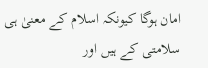امان ہوگا کیونکہ اسلام کے معنیٰ ہی سلامتی کے ہیں اور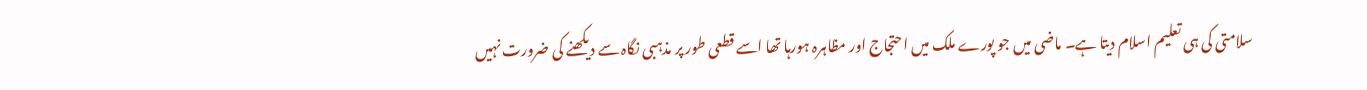سلامتی کی ہی تعلیم اسلام دیتا ہے۔ ماضی میں جو پورے ملک میں احتجاج اور مظاہرہ ہورہا تھا اسے قطعی طور پر مذہبی نگاہ سے دیکھنے کی ضرورت نہیں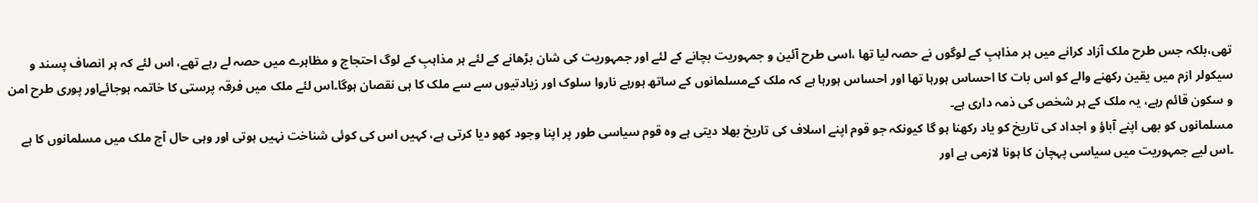تھی،بلکہ جس طرح ملک آزاد کرانے میں ہر مذاہبِ کے لوگوں نے حصہ لیا تھا ،اسی طرح آئین و جمہوریت بچانے کے لئے اور جمہوریت کی شان بڑھانے کے لئے ہر مذاہبِ کے لوگ احتجاج و مظاہرے میں حصہ لے رہے تھے، اس لئے کہ ہر انصاف پسند و سیکولر ازم میں یقین رکھنے والے کو اس بات کا احساس ہورہا تھا اور احساس ہورہا ہے کہ ملک کےمسلمانوں کے ساتھ ہورہے ناروا سلوک اور زیادتیوں سے سے ملک کا ہی نقصان ہوگا۔اس لئے ملک میں فرقہ پرستی کا خاتمہ ہوجائےاور پوری طرح امن و سکون قائم رہے، یہ ملک کے ہر شخص کی ذمہ داری ہے۔
مسلمانوں کو بھی اپنے آباؤ و اجداد کی تاریخ کو یاد رکھنا ہو گا کیونکہ جو قوم اپنے اسلاف کی تاریخ بھلا دیتی ہے وہ قوم سیاسی طور پر اپنا وجود کھو دیا کرتی ہے، کہیں اس کی کوئی شناخت نہیں ہوتی اور وہی حال آج ملک میں مسلمانوں کا ہے ۔اس لیے جمہوریت میں سیاسی پہچان کا ہونا لازمی ہے اور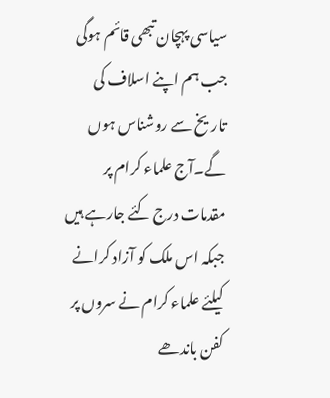سیاسی پہچان تبھی قائم ہوگی جب ہم اپنے اسلاف کی تاریخ سے روشناس ہوں گے۔آج علماء کرام پر مقدمات درج کئے جارہے ہیں جبکہ اس ملک کو آزاد کرانے کیلئے علماء کرام نے سروں پر کفن باندھے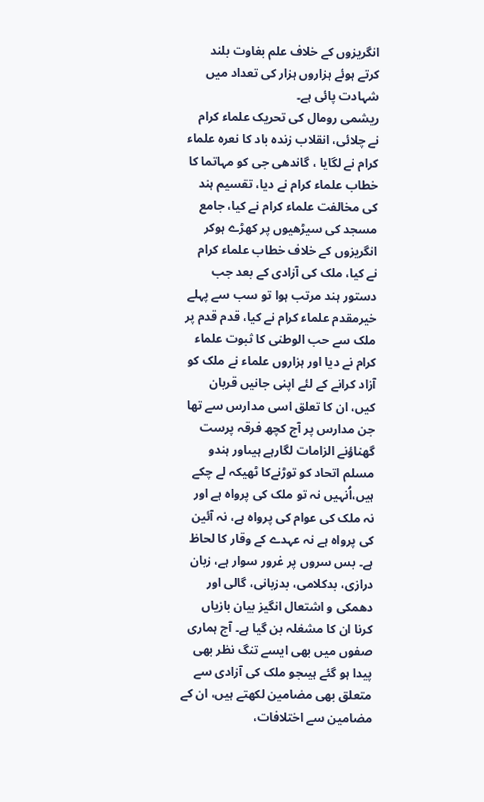انگریزوں کے خلاف علم بغاوت بلند کرتے ہوئے ہزاروں ہزار کی تعداد میں شہادت پائی ہے۔
ریشمی رومال کی تحریک علماء کرام نے چلائی، انقلاب زندہ باد کا نعرہ علماء کرام نے لگایا ، گاندھی جی کو مہاتما کا خطاب علماء کرام نے دیا، تقسیم ہند کی مخالفت علماء کرام نے کیا، جامع مسجد کی سیڑھیوں پر کھڑے ہوکر انگریزوں کے خلاف خطاب علماء کرام نے کیا، ملک کی آزادی کے بعد جب دستور ہند مرتب ہوا تو سب سے پہلے خیرمقدم علماء کرام نے کیا، قدم قدم پر ملک سے حب الوطنی کا ثبوت علماء کرام نے دیا اور ہزاروں علماء نے ملک کو آزاد کرانے کے لئے اپنی جانیں قربان کیں، ان کا تعلق اسی مدارس سے تھا جن مدارس پر آج کچھ فرقہ پرست گھناؤنے الزامات لگارہے ہیںاور ہندو مسلم اتحاد کو توڑنےکا ٹھیکہ لے چکے ہیں،اُنہیں نہ تو ملک کی پرواہ ہے اور نہ ملک کی عوام کی پرواہ ہے، نہ آئین کی پرواہ ہے نہ عہدے کے وقار کا لحاظ ہے۔ بس سروں پر غرور سوار ہے، زبان درازی، بدکلامی، بدزبانی، گالی اور دھمکی و اشتعال انگیز بیان بازیاں کرنا ان کا مشغلہ بن گیا ہے۔ آج ہماری صفوں میں بھی ایسے تنگ نظر بھی پیدا ہو گئے ہیںجو ملک کی آزادی سے متعلق بھی مضامین لکھتے ہیں، ان کے مضامین سے اختلافات،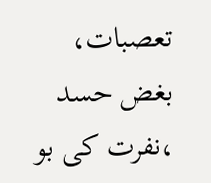تعصبات، بغض حسد ،نفرت کی بو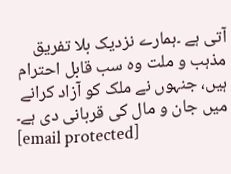آتی ہے ۔ہمارے نزدیک بلا تفریق مذہب و ملت وہ سب قابل احترام ہیں، جنہوں نے ملک کو آزاد کرانے میں جان و مال کی قربانی دی ہے۔
[email protected]